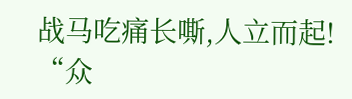战马吃痛长嘶,人立而起!
“众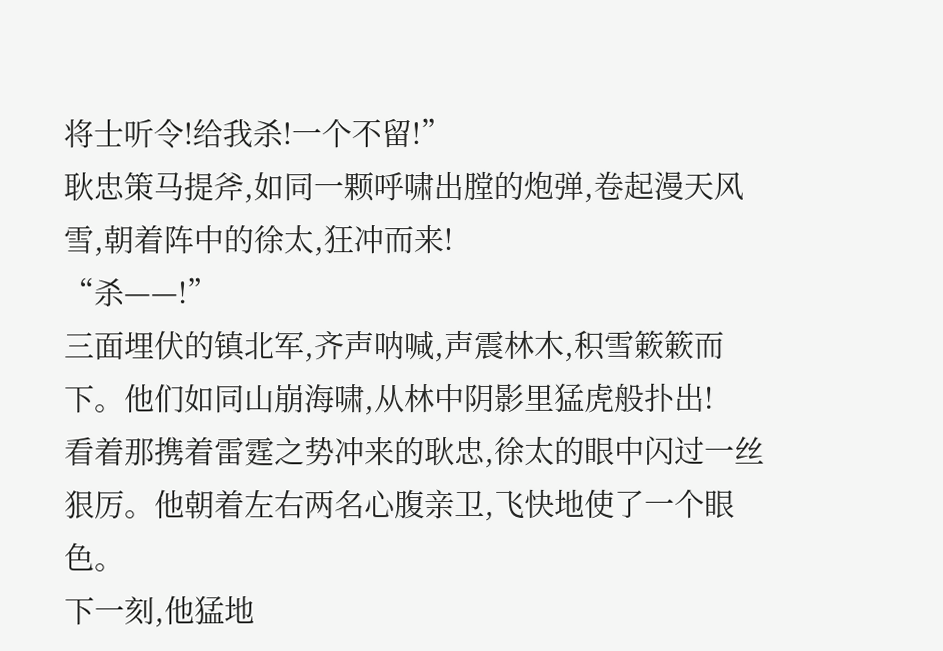将士听令!给我杀!一个不留!”
耿忠策马提斧,如同一颗呼啸出膛的炮弹,卷起漫天风雪,朝着阵中的徐太,狂冲而来!
“杀——!”
三面埋伏的镇北军,齐声呐喊,声震林木,积雪簌簌而下。他们如同山崩海啸,从林中阴影里猛虎般扑出!
看着那携着雷霆之势冲来的耿忠,徐太的眼中闪过一丝狠厉。他朝着左右两名心腹亲卫,飞快地使了一个眼色。
下一刻,他猛地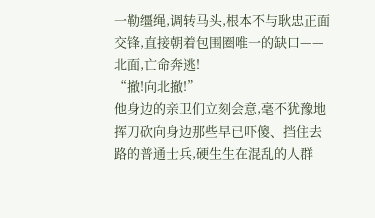一勒缰绳,调转马头,根本不与耿忠正面交锋,直接朝着包围圈唯一的缺口——北面,亡命奔逃!
“撤!向北撤!”
他身边的亲卫们立刻会意,毫不犹豫地挥刀砍向身边那些早已吓傻、挡住去路的普通士兵,硬生生在混乱的人群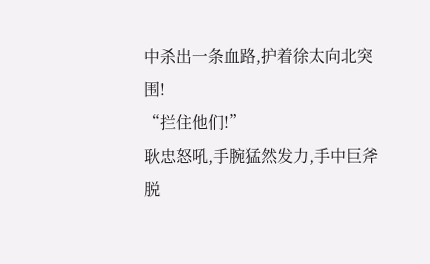中杀出一条血路,护着徐太向北突围!
“拦住他们!”
耿忠怒吼,手腕猛然发力,手中巨斧脱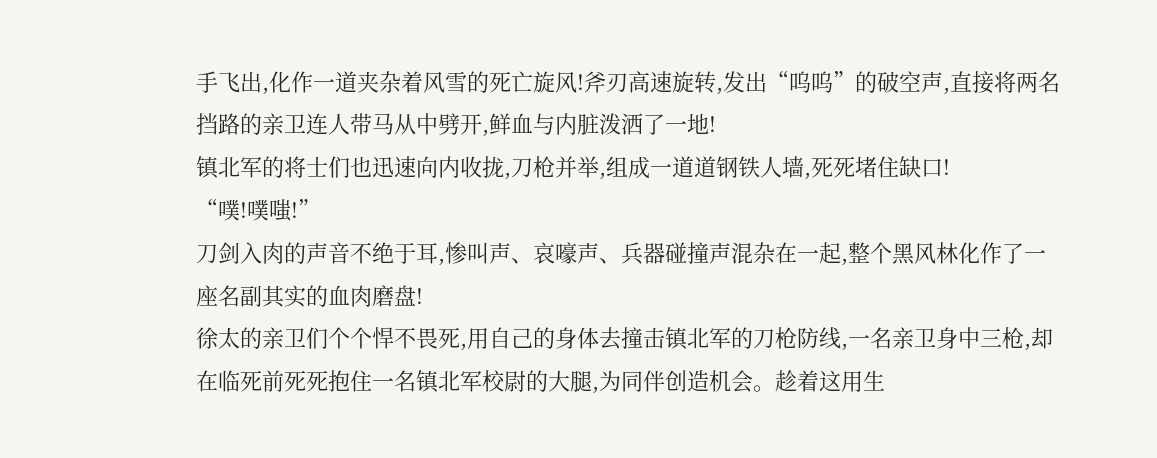手飞出,化作一道夹杂着风雪的死亡旋风!斧刃高速旋转,发出“呜呜”的破空声,直接将两名挡路的亲卫连人带马从中劈开,鲜血与内脏泼洒了一地!
镇北军的将士们也迅速向内收拢,刀枪并举,组成一道道钢铁人墙,死死堵住缺口!
“噗!噗嗤!”
刀剑入肉的声音不绝于耳,惨叫声、哀嚎声、兵器碰撞声混杂在一起,整个黑风林化作了一座名副其实的血肉磨盘!
徐太的亲卫们个个悍不畏死,用自己的身体去撞击镇北军的刀枪防线,一名亲卫身中三枪,却在临死前死死抱住一名镇北军校尉的大腿,为同伴创造机会。趁着这用生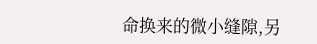命换来的微小缝隙,另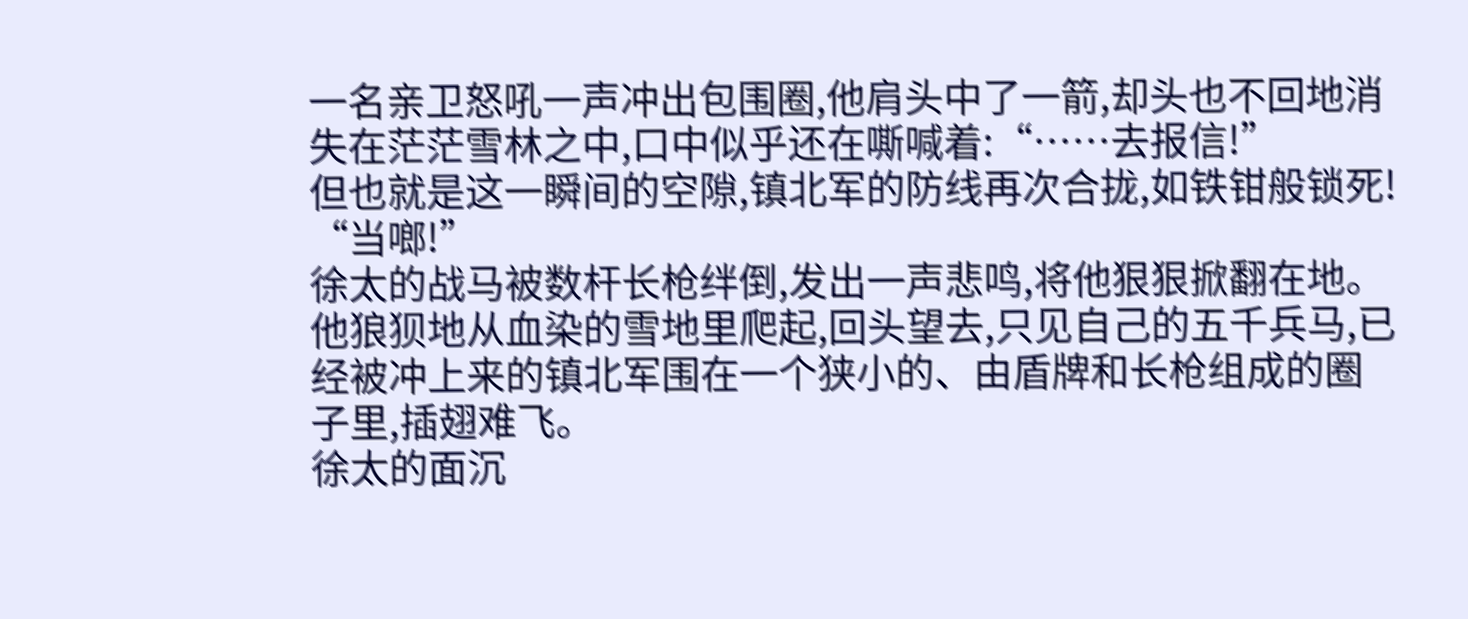一名亲卫怒吼一声冲出包围圈,他肩头中了一箭,却头也不回地消失在茫茫雪林之中,口中似乎还在嘶喊着:“……去报信!”
但也就是这一瞬间的空隙,镇北军的防线再次合拢,如铁钳般锁死!
“当啷!”
徐太的战马被数杆长枪绊倒,发出一声悲鸣,将他狠狠掀翻在地。
他狼狈地从血染的雪地里爬起,回头望去,只见自己的五千兵马,已经被冲上来的镇北军围在一个狭小的、由盾牌和长枪组成的圈子里,插翅难飞。
徐太的面沉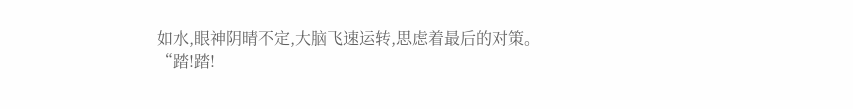如水,眼神阴晴不定,大脑飞速运转,思虑着最后的对策。
“踏!踏!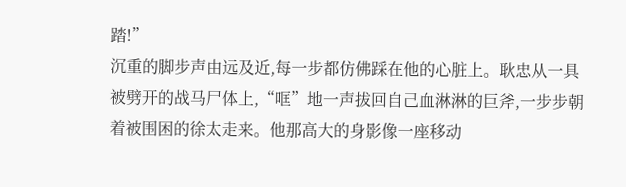踏!”
沉重的脚步声由远及近,每一步都仿佛踩在他的心脏上。耿忠从一具被劈开的战马尸体上,“哐”地一声拔回自己血淋淋的巨斧,一步步朝着被围困的徐太走来。他那高大的身影像一座移动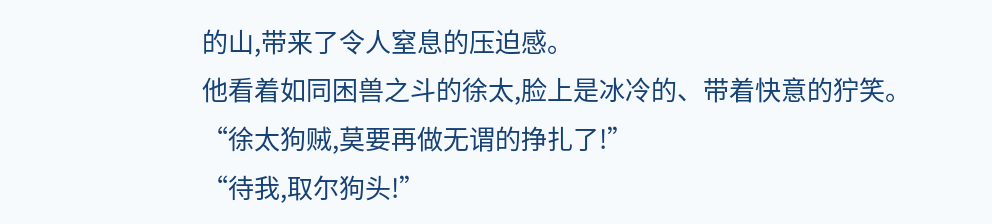的山,带来了令人窒息的压迫感。
他看着如同困兽之斗的徐太,脸上是冰冷的、带着快意的狞笑。
“徐太狗贼,莫要再做无谓的挣扎了!”
“待我,取尔狗头!”